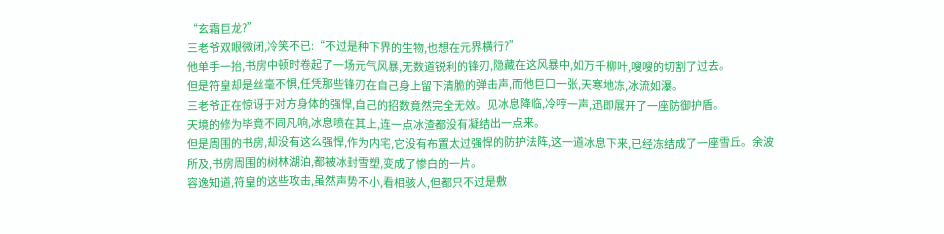“玄霜巨龙?”
三老爷双眼微闭,冷笑不已:“不过是种下界的生物,也想在元界横行?”
他单手一抬,书房中顿时卷起了一场元气风暴,无数道锐利的锋刃,隐藏在这风暴中,如万千柳叶,嗖嗖的切割了过去。
但是符皇却是丝毫不惧,任凭那些锋刃在自己身上留下清脆的弹击声,而他巨口一张,天寒地冻,冰流如瀑。
三老爷正在惊讶于对方身体的强悍,自己的招数竟然完全无效。见冰息降临,冷哼一声,迅即展开了一座防御护盾。
天境的修为毕竟不同凡响,冰息喷在其上,连一点冰渣都没有凝结出一点来。
但是周围的书房,却没有这么强悍,作为内宅,它没有布置太过强悍的防护法阵,这一道冰息下来,已经冻结成了一座雪丘。余波所及,书房周围的树林湖泊,都被冰封雪塑,变成了惨白的一片。
容逸知道,符皇的这些攻击,虽然声势不小,看相骇人,但都只不过是敷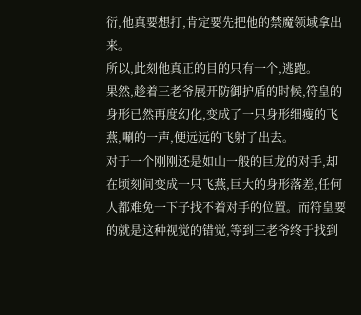衍,他真要想打,肯定要先把他的禁魔领域拿出来。
所以,此刻他真正的目的只有一个,逃跑。
果然,趁着三老爷展开防御护盾的时候,符皇的身形已然再度幻化,变成了一只身形细瘦的飞燕,唰的一声,便远远的飞射了出去。
对于一个刚刚还是如山一般的巨龙的对手,却在顷刻间变成一只飞燕,巨大的身形落差,任何人都难免一下子找不着对手的位置。而符皇要的就是这种视觉的错觉,等到三老爷终于找到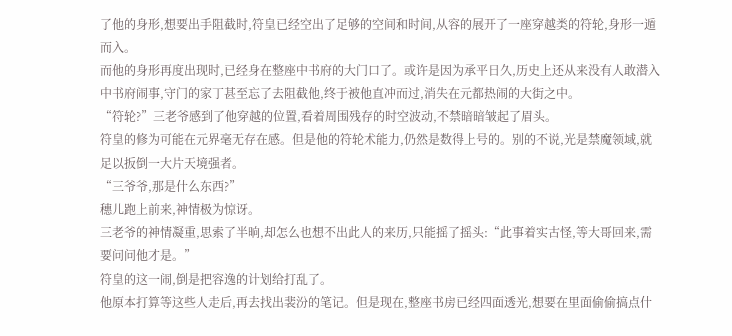了他的身形,想要出手阻截时,符皇已经空出了足够的空间和时间,从容的展开了一座穿越类的符轮,身形一遁而入。
而他的身形再度出现时,已经身在整座中书府的大门口了。或许是因为承平日久,历史上还从来没有人敢潜入中书府闹事,守门的家丁甚至忘了去阻截他,终于被他直冲而过,消失在元都热闹的大街之中。
“符轮?”三老爷感到了他穿越的位置,看着周围残存的时空波动,不禁暗暗皱起了眉头。
符皇的修为可能在元界毫无存在感。但是他的符轮术能力,仍然是数得上号的。别的不说,光是禁魔领域,就足以扳倒一大片天境强者。
“三爷爷,那是什么东西?”
穗儿跑上前来,神情极为惊讶。
三老爷的神情凝重,思索了半晌,却怎么也想不出此人的来历,只能摇了摇头:“此事着实古怪,等大哥回来,需要问问他才是。”
符皇的这一闹,倒是把容逸的计划给打乱了。
他原本打算等这些人走后,再去找出裴汾的笔记。但是现在,整座书房已经四面透光,想要在里面偷偷搞点什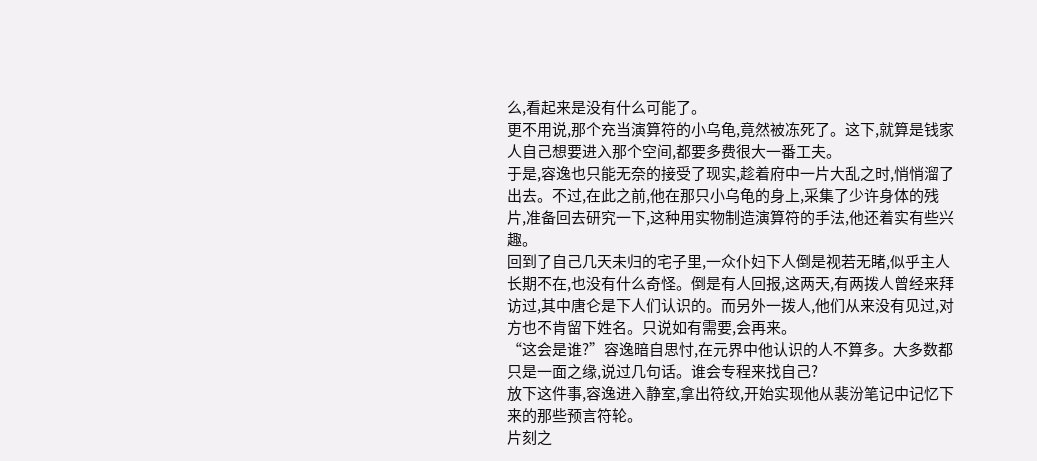么,看起来是没有什么可能了。
更不用说,那个充当演算符的小乌龟,竟然被冻死了。这下,就算是钱家人自己想要进入那个空间,都要多费很大一番工夫。
于是,容逸也只能无奈的接受了现实,趁着府中一片大乱之时,悄悄溜了出去。不过,在此之前,他在那只小乌龟的身上,采集了少许身体的残片,准备回去研究一下,这种用实物制造演算符的手法,他还着实有些兴趣。
回到了自己几天未归的宅子里,一众仆妇下人倒是视若无睹,似乎主人长期不在,也没有什么奇怪。倒是有人回报,这两天,有两拨人曾经来拜访过,其中唐仑是下人们认识的。而另外一拨人,他们从来没有见过,对方也不肯留下姓名。只说如有需要,会再来。
“这会是谁?”容逸暗自思忖,在元界中他认识的人不算多。大多数都只是一面之缘,说过几句话。谁会专程来找自己?
放下这件事,容逸进入静室,拿出符纹,开始实现他从裴汾笔记中记忆下来的那些预言符轮。
片刻之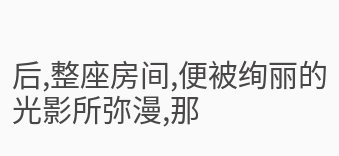后,整座房间,便被绚丽的光影所弥漫,那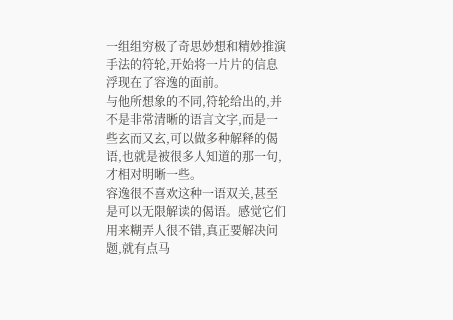一组组穷极了奇思妙想和精妙推演手法的符轮,开始将一片片的信息浮现在了容逸的面前。
与他所想象的不同,符轮给出的,并不是非常清晰的语言文字,而是一些玄而又玄,可以做多种解释的偈语,也就是被很多人知道的那一句,才相对明晰一些。
容逸很不喜欢这种一语双关,甚至是可以无限解读的偈语。感觉它们用来糊弄人很不错,真正要解决问题,就有点马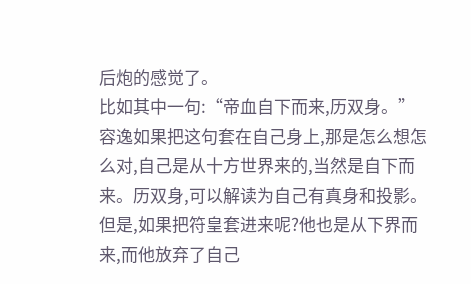后炮的感觉了。
比如其中一句:“帝血自下而来,历双身。”
容逸如果把这句套在自己身上,那是怎么想怎么对,自己是从十方世界来的,当然是自下而来。历双身,可以解读为自己有真身和投影。
但是,如果把符皇套进来呢?他也是从下界而来,而他放弃了自己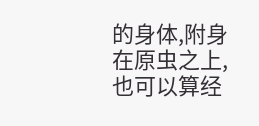的身体,附身在原虫之上,也可以算经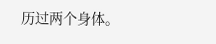历过两个身体。